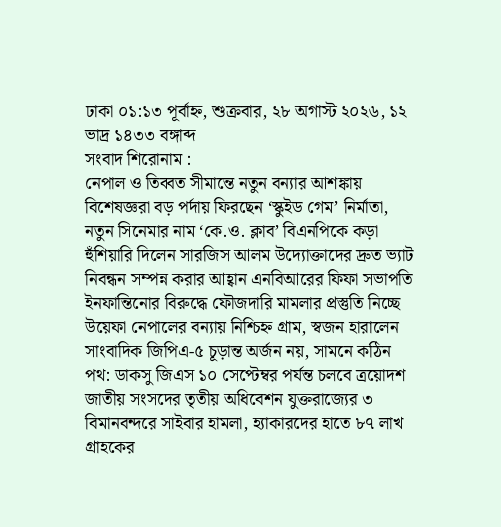ঢাকা ০১:১৩ পূর্বাহ্ন, শুক্রবার, ২৮ অগাস্ট ২০২৬, ১২ ভাদ্র ১৪৩৩ বঙ্গাব্দ
সংবাদ শিরোনাম :
নেপাল ও তিব্বত সীমান্তে নতুন বন্যার আশঙ্কায় বিশেষজ্ঞরা বড় পর্দায় ফিরছেন ‘স্কুইড গেম’ নির্মাতা, নতুন সিনেমার নাম ‘কে.ও. ক্লাব’ বিএনপিকে কড়া হুঁশিয়ারি দিলেন সারজিস আলম উদ্যোক্তাদের দ্রুত ভ্যাট নিবন্ধন সম্পন্ন করার আহ্বান এনবিআরের ফিফা সভাপতি ইনফান্তিনোর বিরুদ্ধে ফৌজদারি মামলার প্রস্তুতি নিচ্ছে উয়েফা নেপালের বন্যায় নিশ্চিহ্ন গ্রাম, স্বজন হারালেন সাংবাদিক জিপিএ-৫ চূড়ান্ত অর্জন নয়, সামনে কঠিন পথ: ডাকসু জিএস ১০ সেপ্টেম্বর পর্যন্ত চলবে ত্রয়োদশ জাতীয় সংসদের তৃতীয় অধিবেশন যুক্তরাজ্যের ৩ বিমানবন্দরে সাইবার হামলা, হ্যাকারদের হাতে ৮৭ লাখ গ্রাহকের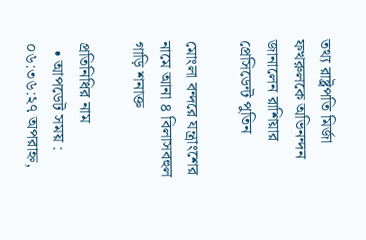তথ্য রাষ্ট্রপতি মির্জা ফখরুলকে অভিনন্দন জানালেন রাশিয়ার প্রেসিডেন্ট পুতিন

মোংলা বন্দরে যন্ত্রাংশের নামে আনা ৪ বিলাসবহুল গাড়ি শনাক্ত

প্রতিনিধির নাম
  • আপডেট সময় : ০৬:৩৬:২৭ অপরাহ্ন,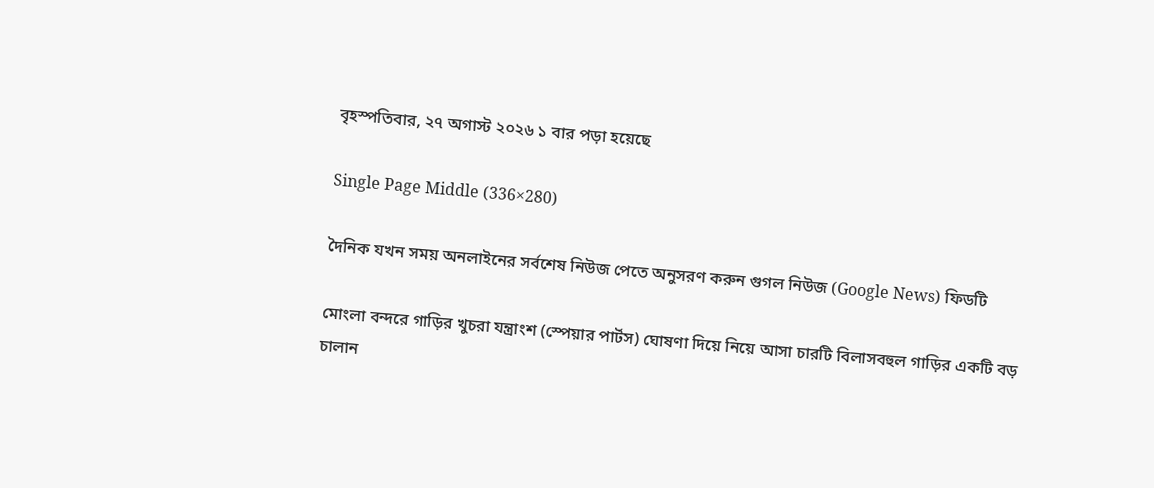বৃহস্পতিবার, ২৭ অগাস্ট ২০২৬ ১ বার পড়া হয়েছে

Single Page Middle (336×280)

দৈনিক যখন সময় অনলাইনের সর্বশেষ নিউজ পেতে অনুসরণ করুন গুগল নিউজ (Google News) ফিডটি

মোংলা বন্দরে গাড়ির খুচরা যন্ত্রাংশ (স্পেয়ার পার্টস) ঘোষণা দিয়ে নিয়ে আসা চারটি বিলাসবহুল গাড়ির একটি বড় চালান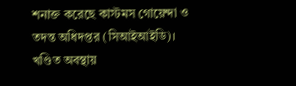শনাক্ত করেছে কাস্টমস গোয়েন্দা ও তদন্ত অধিদপ্তর (সিআইআইডি)। খণ্ডিত অবস্থায়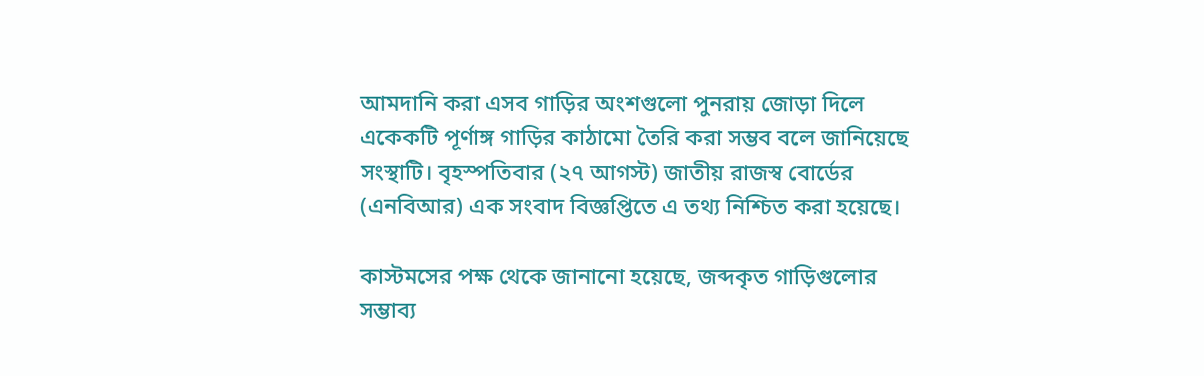আমদানি করা এসব গাড়ির অংশগুলো পুনরায় জোড়া দিলে একেকটি পূর্ণাঙ্গ গাড়ির কাঠামো তৈরি করা সম্ভব বলে জানিয়েছে সংস্থাটি। বৃহস্পতিবার (২৭ আগস্ট) জাতীয় রাজস্ব বোর্ডের (এনবিআর) এক সংবাদ বিজ্ঞপ্তিতে এ তথ্য নিশ্চিত করা হয়েছে।

কাস্টমসের পক্ষ থেকে জানানো হয়েছে, জব্দকৃত গাড়িগুলোর সম্ভাব্য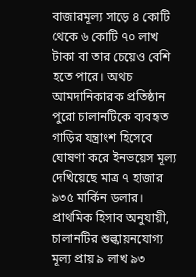বাজারমূল্য সাড়ে ৪ কোটি থেকে ৬ কোটি ৭০ লাখ টাকা বা তার চেয়েও বেশি হতে পারে। অথচ আমদানিকারক প্রতিষ্ঠান পুরো চালানটিকে ব্যবহৃত গাড়ির যন্ত্রাংশ হিসেবে ঘোষণা করে ইনভয়েস মূল্য দেখিয়েছে মাত্র ৭ হাজার ৯৩৫ মার্কিন ডলার। প্রাথমিক হিসাব অনুযায়ী, চালানটির শুল্কায়নযোগ্য মূল্য প্রায় ৯ লাখ ৯৩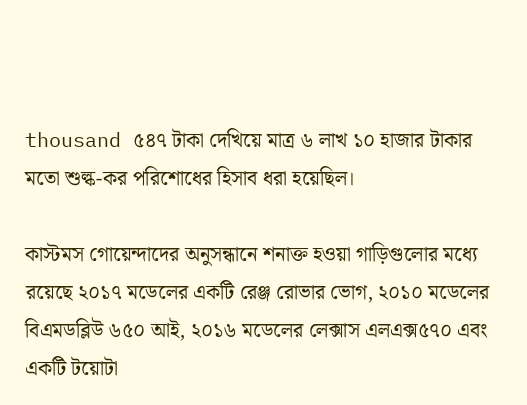thousand ৫৪৭ টাকা দেখিয়ে মাত্র ৬ লাখ ১০ হাজার টাকার মতো শুল্ক-কর পরিশোধের হিসাব ধরা হয়েছিল।

কাস্টমস গোয়েন্দাদের অনুসন্ধানে শনাক্ত হওয়া গাড়িগুলোর মধ্যে রয়েছে ২০১৭ মডেলের একটি রেঞ্জ রোভার ভোগ, ২০১০ মডেলের বিএমডব্লিউ ৬৫০ আই, ২০১৬ মডেলের লেক্সাস এলএক্স৫৭০ এবং একটি টয়োটা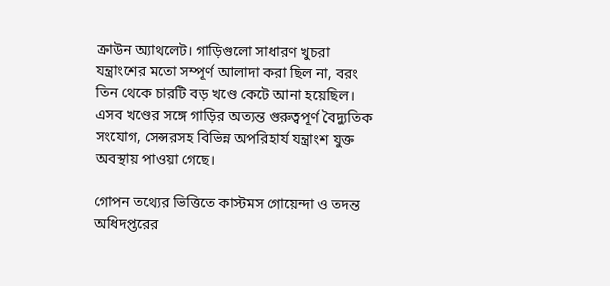ক্রাউন অ্যাথলেট। গাড়িগুলো সাধারণ খুচরা যন্ত্রাংশের মতো সম্পূর্ণ আলাদা করা ছিল না, বরং তিন থেকে চারটি বড় খণ্ডে কেটে আনা হয়েছিল। এসব খণ্ডের সঙ্গে গাড়ির অত্যন্ত গুরুত্বপূর্ণ বৈদ্যুতিক সংযোগ, সেন্সরসহ বিভিন্ন অপরিহার্য যন্ত্রাংশ যুক্ত অবস্থায় পাওয়া গেছে।

গোপন তথ্যের ভিত্তিতে কাস্টমস গোয়েন্দা ও তদন্ত অধিদপ্তরের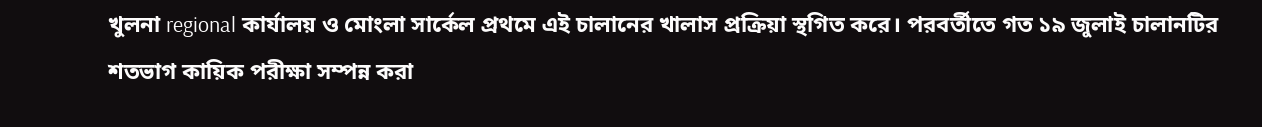খুলনা regional কার্যালয় ও মোংলা সার্কেল প্রথমে এই চালানের খালাস প্রক্রিয়া স্থগিত করে। পরবর্তীতে গত ১৯ জুলাই চালানটির শতভাগ কায়িক পরীক্ষা সম্পন্ন করা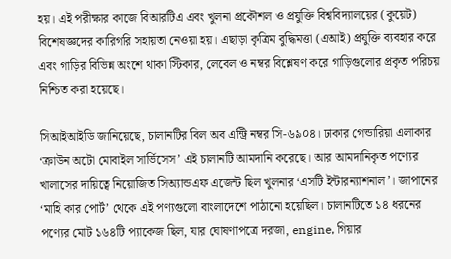হয়। এই পরীক্ষার কাজে বিআরটিএ এবং খুলনা প্রকৌশল ও প্রযুক্তি বিশ্ববিদ্যালয়ের (কুয়েট) বিশেষজ্ঞদের কারিগরি সহায়তা নেওয়া হয়। এছাড়া কৃত্রিম বুদ্ধিমত্তা (এআই) প্রযুক্তি ব্যবহার করে এবং গাড়ির বিভিন্ন অংশে থাকা স্টিকার, লেবেল ও নম্বর বিশ্লেষণ করে গাড়িগুলোর প্রকৃত পরিচয় নিশ্চিত করা হয়েছে।

সিআইআইডি জানিয়েছে, চালানটির বিল অব এন্ট্রি নম্বর সি-৬৯০৪। ঢাকার গেন্ডারিয়া এলাকার ‘ক্রাউন অটো মোবাইল সার্ভিসেস’ এই চালানটি আমদানি করেছে। আর আমদানিকৃত পণ্যের খালাসের দায়িত্বে নিয়োজিত সিঅ্যান্ডএফ এজেন্ট ছিল খুলনার ‘এসটি ইন্টারন্যাশনাল’। জাপানের ‘মাহি কার পোর্ট’ থেকে এই পণ্যগুলো বাংলাদেশে পাঠানো হয়েছিল। চালানটিতে ১৪ ধরনের পণ্যের মোট ১৬৪টি প্যাকেজ ছিল, যার ঘোষণাপত্রে দরজা, engine, গিয়ার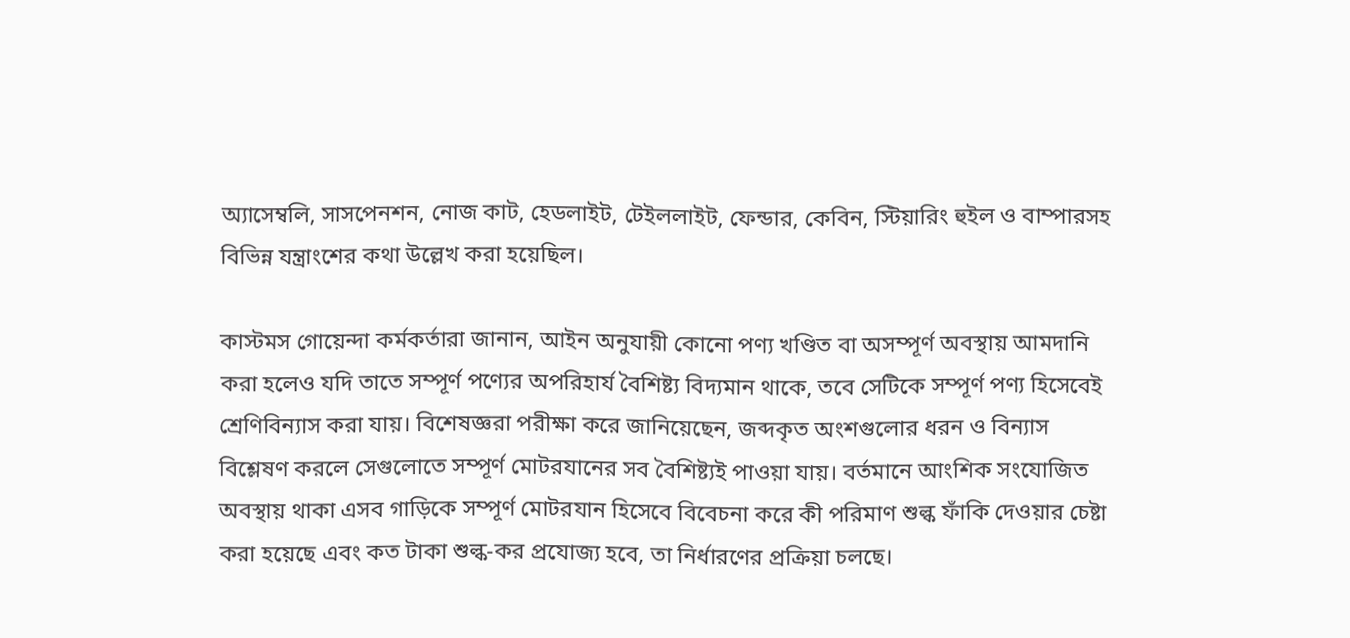অ্যাসেম্বলি, সাসপেনশন, নোজ কাট, হেডলাইট, টেইললাইট, ফেন্ডার, কেবিন, স্টিয়ারিং হুইল ও বাম্পারসহ বিভিন্ন যন্ত্রাংশের কথা উল্লেখ করা হয়েছিল।

কাস্টমস গোয়েন্দা কর্মকর্তারা জানান, আইন অনুযায়ী কোনো পণ্য খণ্ডিত বা অসম্পূর্ণ অবস্থায় আমদানি করা হলেও যদি তাতে সম্পূর্ণ পণ্যের অপরিহার্য বৈশিষ্ট্য বিদ্যমান থাকে, তবে সেটিকে সম্পূর্ণ পণ্য হিসেবেই শ্রেণিবিন্যাস করা যায়। বিশেষজ্ঞরা পরীক্ষা করে জানিয়েছেন, জব্দকৃত অংশগুলোর ধরন ও বিন্যাস বিশ্লেষণ করলে সেগুলোতে সম্পূর্ণ মোটরযানের সব বৈশিষ্ট্যই পাওয়া যায়। বর্তমানে আংশিক সংযোজিত অবস্থায় থাকা এসব গাড়িকে সম্পূর্ণ মোটরযান হিসেবে বিবেচনা করে কী পরিমাণ শুল্ক ফাঁকি দেওয়ার চেষ্টা করা হয়েছে এবং কত টাকা শুল্ক-কর প্রযোজ্য হবে, তা নির্ধারণের প্রক্রিয়া চলছে।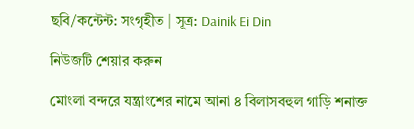ছবি/কন্টেন্ট: সংগৃহীত | সূত্র: Dainik Ei Din

নিউজটি শেয়ার করুন

মোংলা বন্দরে যন্ত্রাংশের নামে আনা ৪ বিলাসবহুল গাড়ি শনাক্ত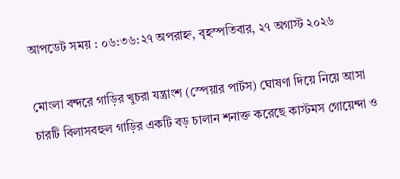আপডেট সময় : ০৬:৩৬:২৭ অপরাহ্ন, বৃহস্পতিবার, ২৭ অগাস্ট ২০২৬

মোংলা বন্দরে গাড়ির খুচরা যন্ত্রাংশ (স্পেয়ার পার্টস) ঘোষণা দিয়ে নিয়ে আসা চারটি বিলাসবহুল গাড়ির একটি বড় চালান শনাক্ত করেছে কাস্টমস গোয়েন্দা ও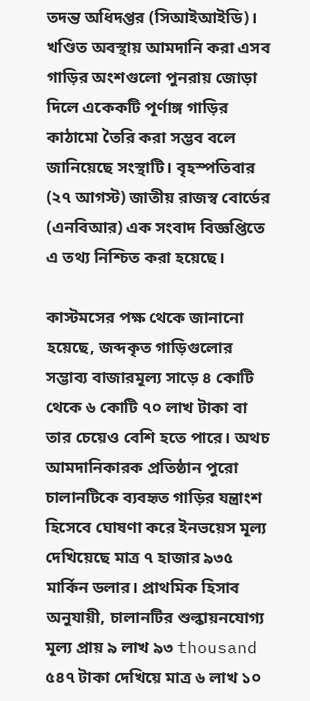তদন্ত অধিদপ্তর (সিআইআইডি)। খণ্ডিত অবস্থায় আমদানি করা এসব গাড়ির অংশগুলো পুনরায় জোড়া দিলে একেকটি পূর্ণাঙ্গ গাড়ির কাঠামো তৈরি করা সম্ভব বলে জানিয়েছে সংস্থাটি। বৃহস্পতিবার (২৭ আগস্ট) জাতীয় রাজস্ব বোর্ডের (এনবিআর) এক সংবাদ বিজ্ঞপ্তিতে এ তথ্য নিশ্চিত করা হয়েছে।

কাস্টমসের পক্ষ থেকে জানানো হয়েছে, জব্দকৃত গাড়িগুলোর সম্ভাব্য বাজারমূল্য সাড়ে ৪ কোটি থেকে ৬ কোটি ৭০ লাখ টাকা বা তার চেয়েও বেশি হতে পারে। অথচ আমদানিকারক প্রতিষ্ঠান পুরো চালানটিকে ব্যবহৃত গাড়ির যন্ত্রাংশ হিসেবে ঘোষণা করে ইনভয়েস মূল্য দেখিয়েছে মাত্র ৭ হাজার ৯৩৫ মার্কিন ডলার। প্রাথমিক হিসাব অনুযায়ী, চালানটির শুল্কায়নযোগ্য মূল্য প্রায় ৯ লাখ ৯৩ thousand ৫৪৭ টাকা দেখিয়ে মাত্র ৬ লাখ ১০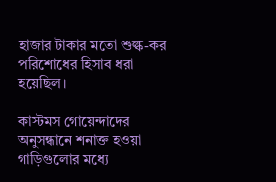হাজার টাকার মতো শুল্ক-কর পরিশোধের হিসাব ধরা হয়েছিল।

কাস্টমস গোয়েন্দাদের অনুসন্ধানে শনাক্ত হওয়া গাড়িগুলোর মধ্যে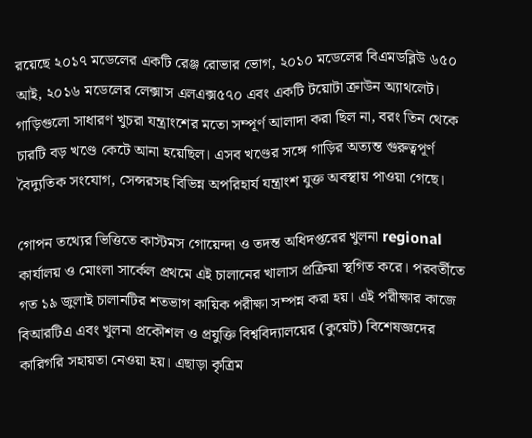রয়েছে ২০১৭ মডেলের একটি রেঞ্জ রোভার ভোগ, ২০১০ মডেলের বিএমডব্লিউ ৬৫০ আই, ২০১৬ মডেলের লেক্সাস এলএক্স৫৭০ এবং একটি টয়োটা ক্রাউন অ্যাথলেট। গাড়িগুলো সাধারণ খুচরা যন্ত্রাংশের মতো সম্পূর্ণ আলাদা করা ছিল না, বরং তিন থেকে চারটি বড় খণ্ডে কেটে আনা হয়েছিল। এসব খণ্ডের সঙ্গে গাড়ির অত্যন্ত গুরুত্বপূর্ণ বৈদ্যুতিক সংযোগ, সেন্সরসহ বিভিন্ন অপরিহার্য যন্ত্রাংশ যুক্ত অবস্থায় পাওয়া গেছে।

গোপন তথ্যের ভিত্তিতে কাস্টমস গোয়েন্দা ও তদন্ত অধিদপ্তরের খুলনা regional কার্যালয় ও মোংলা সার্কেল প্রথমে এই চালানের খালাস প্রক্রিয়া স্থগিত করে। পরবর্তীতে গত ১৯ জুলাই চালানটির শতভাগ কায়িক পরীক্ষা সম্পন্ন করা হয়। এই পরীক্ষার কাজে বিআরটিএ এবং খুলনা প্রকৌশল ও প্রযুক্তি বিশ্ববিদ্যালয়ের (কুয়েট) বিশেষজ্ঞদের কারিগরি সহায়তা নেওয়া হয়। এছাড়া কৃত্রিম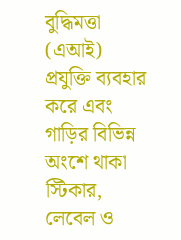বুদ্ধিমত্তা (এআই) প্রযুক্তি ব্যবহার করে এবং গাড়ির বিভিন্ন অংশে থাকা স্টিকার, লেবেল ও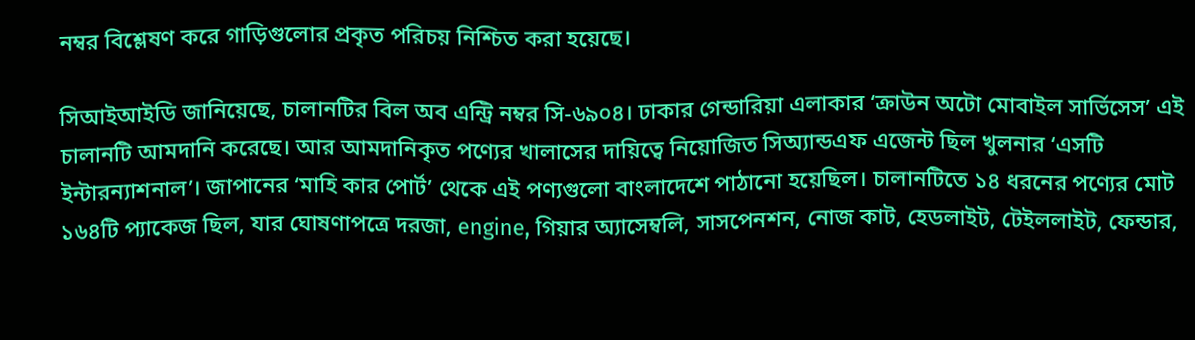নম্বর বিশ্লেষণ করে গাড়িগুলোর প্রকৃত পরিচয় নিশ্চিত করা হয়েছে।

সিআইআইডি জানিয়েছে, চালানটির বিল অব এন্ট্রি নম্বর সি-৬৯০৪। ঢাকার গেন্ডারিয়া এলাকার ‘ক্রাউন অটো মোবাইল সার্ভিসেস’ এই চালানটি আমদানি করেছে। আর আমদানিকৃত পণ্যের খালাসের দায়িত্বে নিয়োজিত সিঅ্যান্ডএফ এজেন্ট ছিল খুলনার ‘এসটি ইন্টারন্যাশনাল’। জাপানের ‘মাহি কার পোর্ট’ থেকে এই পণ্যগুলো বাংলাদেশে পাঠানো হয়েছিল। চালানটিতে ১৪ ধরনের পণ্যের মোট ১৬৪টি প্যাকেজ ছিল, যার ঘোষণাপত্রে দরজা, engine, গিয়ার অ্যাসেম্বলি, সাসপেনশন, নোজ কাট, হেডলাইট, টেইললাইট, ফেন্ডার,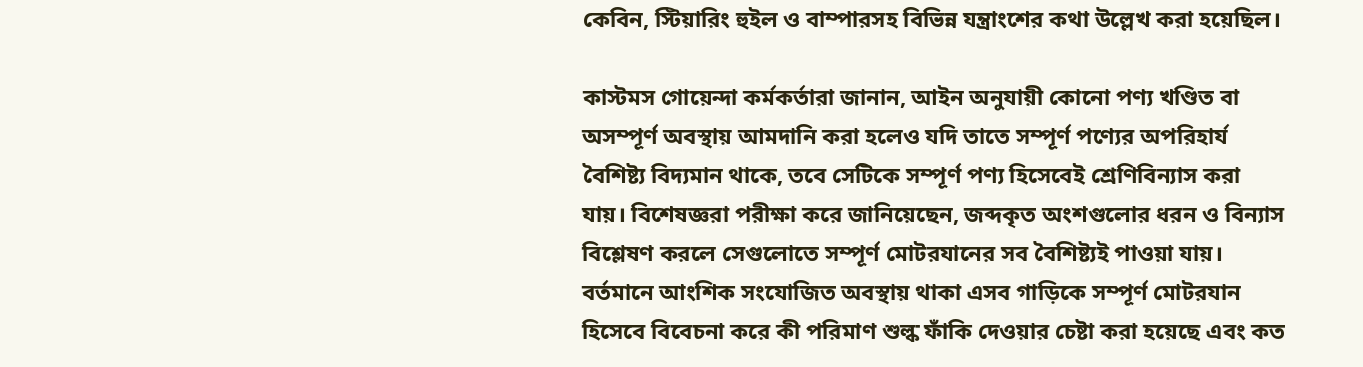কেবিন, স্টিয়ারিং হুইল ও বাম্পারসহ বিভিন্ন যন্ত্রাংশের কথা উল্লেখ করা হয়েছিল।

কাস্টমস গোয়েন্দা কর্মকর্তারা জানান, আইন অনুযায়ী কোনো পণ্য খণ্ডিত বা অসম্পূর্ণ অবস্থায় আমদানি করা হলেও যদি তাতে সম্পূর্ণ পণ্যের অপরিহার্য বৈশিষ্ট্য বিদ্যমান থাকে, তবে সেটিকে সম্পূর্ণ পণ্য হিসেবেই শ্রেণিবিন্যাস করা যায়। বিশেষজ্ঞরা পরীক্ষা করে জানিয়েছেন, জব্দকৃত অংশগুলোর ধরন ও বিন্যাস বিশ্লেষণ করলে সেগুলোতে সম্পূর্ণ মোটরযানের সব বৈশিষ্ট্যই পাওয়া যায়। বর্তমানে আংশিক সংযোজিত অবস্থায় থাকা এসব গাড়িকে সম্পূর্ণ মোটরযান হিসেবে বিবেচনা করে কী পরিমাণ শুল্ক ফাঁকি দেওয়ার চেষ্টা করা হয়েছে এবং কত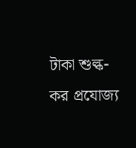টাকা শুল্ক-কর প্রযোজ্য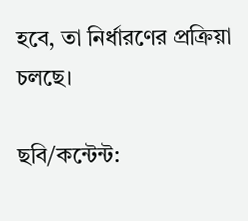হবে, তা নির্ধারণের প্রক্রিয়া চলছে।

ছবি/কন্টেন্ট: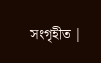সংগৃহীত |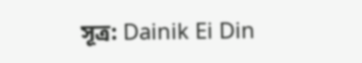সূত্র: Dainik Ei Din